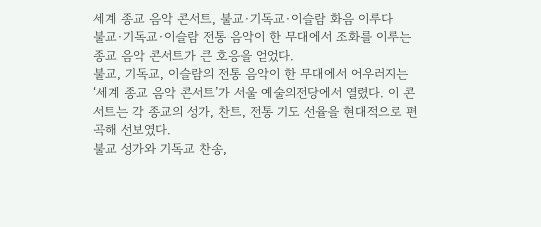세계 종교 음악 콘서트, 불교·기독교·이슬람 화음 이루다
불교·기독교·이슬람 전통 음악이 한 무대에서 조화를 이루는 종교 음악 콘서트가 큰 호응을 얻었다.
불교, 기독교, 이슬람의 전통 음악이 한 무대에서 어우러지는 ‘세계 종교 음악 콘서트’가 서울 예술의전당에서 열렸다. 이 콘서트는 각 종교의 성가, 찬트, 전통 기도 선율을 현대적으로 편곡해 선보였다.
불교 성가와 기독교 찬송,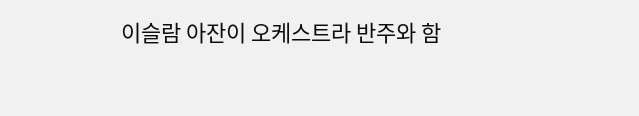이슬람 아잔이 오케스트라 반주와 함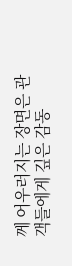께 어우러지는 장면은 관객들에게 깊은 감동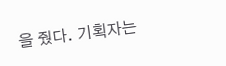을 줬다. 기획자는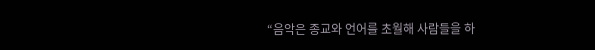“음악은 종교와 언어를 초월해 사람들을 하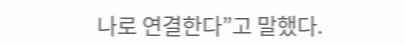나로 연결한다”고 말했다.